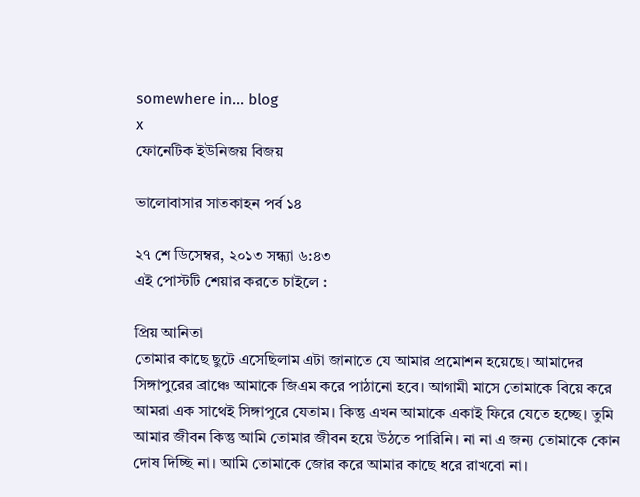somewhere in... blog
x
ফোনেটিক ইউনিজয় বিজয়

ভালোবাসার সাতকাহন পর্ব ১৪

২৭ শে ডিসেম্বর, ২০১৩ সন্ধ্যা ৬:৪৩
এই পোস্টটি শেয়ার করতে চাইলে :

প্রিয় আনিতা
তোমার কাছে ছুটে এসেছিলাম এটা জানাতে যে আমার প্রমোশন হয়েছে। আমাদের সিঙ্গাপুরের ব্রাঞ্চে আমাকে জিএম করে পাঠানো হবে। আগামী মাসে তোমাকে বিয়ে করে আমরা এক সাথেই সিঙ্গাপুরে যেতাম। কিন্তু এখন আমাকে একাই ফিরে যেতে হচ্ছে। তুমি আমার জীবন কিন্তু আমি তোমার জীবন হয়ে উঠতে পারিনি। না না এ জন্য তোমাকে কোন দোষ দিচ্ছি না। আমি তোমাকে জোর করে আমার কাছে ধরে রাখবো না।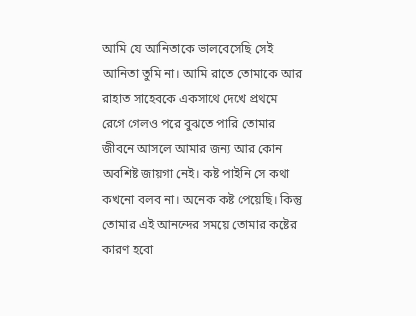আমি যে আনিতাকে ভালবেসেছি সেই আনিতা তুমি না। আমি রাতে তোমাকে আর রাহাত সাহেবকে একসাথে দেখে প্রথমে রেগে গেলও পরে বুঝতে পারি তোমার জীবনে আসলে আমার জন্য আর কোন অবশিষ্ট জায়গা নেই। কষ্ট পাইনি সে কথা কখনো বলব না। অনেক কষ্ট পেয়েছি। কিন্তু তোমার এই আনন্দের সময়ে তোমার কষ্টের কারণ হবো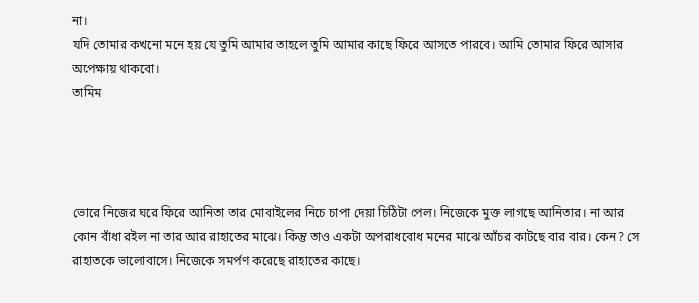না।
যদি তোমার কখনো মনে হয় যে তুমি আমার তাহলে তুমি আমার কাছে ফিরে আসতে পারবে। আমি তোমার ফিরে আসার অপেক্ষায় থাকবো।
তামিম




ভোরে নিজের ঘরে ফিরে আনিতা তার মোবাইলের নিচে চাপা দেয়া চিঠিটা পেল। নিজেকে মুক্ত লাগছে আনিতার। না আর কোন বাঁধা রইল না তার আর রাহাতের মাঝে। কিন্তু তাও একটা অপরাধবোধ মনের মাঝে আঁচর কাটছে বার বার। কেন? সে রাহাতকে ভালোবাসে। নিজেকে সমর্পণ করেছে রাহাতের কাছে।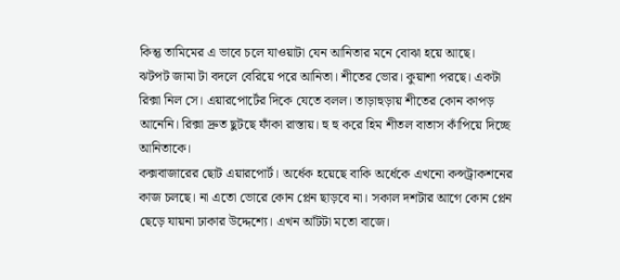কিন্তু তামিমের এ ভাবে চলে যাওয়াটা যেন আনিতার মনে বোঝা হয়ে আছে।
ঝটপট জামা টা বদলে বেরিয়ে পরে আনিতা। শীতের ভোর। কুয়াশা পরছে। একটা রিক্সা নিল সে। এয়ারপোর্টের দিকে যেতে বলল। তাড়াহুড়ায় শীতের কোন কাপড় আনেনি। রিক্সা দ্রুত ছুটছে ফাঁকা রাস্তায়। হু হু করে হিম শীতল বাতাস কাঁপিয়ে দিচ্ছে আনিতাকে।
কক্সবাজারের ছোট এয়ারপোর্ট। অর্ধেক হয়েছে বাকি অর্ধেকে এখনো কন্সট্রাকশনের কাজ চলছে। না এতো ভোরে কোন প্লেন ছাড়বে না। সকাল দশটার আগে কোন প্লেন ছেড়ে যায়না ঢাকার উদ্দেশ্যে। এখন আঁটটা মতো বাজে।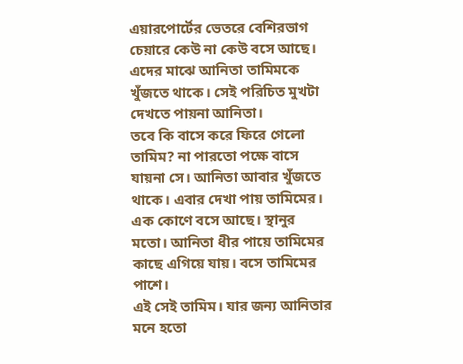এয়ারপোর্টের ভেতরে বেশিরভাগ চেয়ারে কেউ না কেউ বসে আছে। এদের মাঝে আনিতা তামিমকে খুঁজতে থাকে। সেই পরিচিত মুখটা দেখতে পায়না আনিতা।
তবে কি বাসে করে ফিরে গেলো তামিম? না পারতো পক্ষে বাসে যায়না সে। আনিতা আবার খুঁজতে থাকে। এবার দেখা পায় তামিমের। এক কোণে বসে আছে। স্থানুর মতো। আনিতা ধীর পায়ে তামিমের কাছে এগিয়ে যায়। বসে তামিমের পাশে।
এই সেই তামিম। যার জন্য আনিতার মনে হতো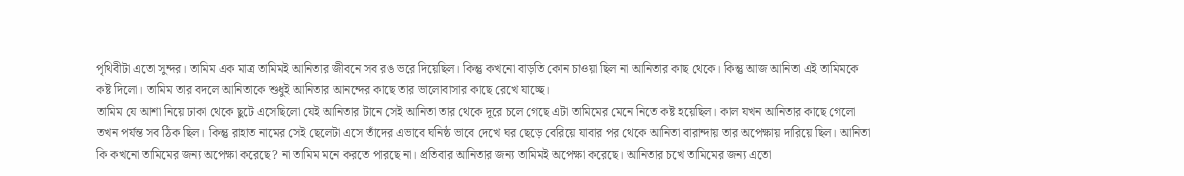পৃথিবীটা এতো সুন্দর। তামিম এক মাত্র তামিমই আনিতার জীবনে সব রঙ ভরে দিয়েছিল। কিন্তু কখনো বাড়তি কোন চাওয়া ছিল না আনিতার কাছ থেকে। কিন্তু আজ আনিতা এই তামিমকে কষ্ট দিলো। তামিম তার বদলে আনিতাকে শুধুই আনিতার আনন্দের কাছে তার ভালোবাসার কাছে রেখে যাচ্ছে।
তামিম যে আশা নিয়ে ঢাকা থেকে ছুটে এসেছিলো যেই আনিতার টানে সেই আনিতা তার থেকে দূরে চলে গেছে এটা তামিমের মেনে নিতে কষ্ট হয়েছিল। কাল যখন আনিতার কাছে গেলো তখন পর্যন্ত সব ঠিক ছিল। কিন্তু রাহাত নামের সেই ছেলেটা এসে তাঁদের এভাবে ঘনিষ্ঠ ভাবে দেখে ঘর ছেড়ে বেরিয়ে যাবার পর থেকে আনিতা বারান্দায় তার অপেক্ষায় দারিয়ে ছিল। আনিতা কি কখনো তামিমের জন্য অপেক্ষা করেছে? না তামিম মনে করতে পারছে না। প্রতিবার আনিতার জন্য তামিমই অপেক্ষা করেছে। আনিতার চখে তামিমের জন্য এতো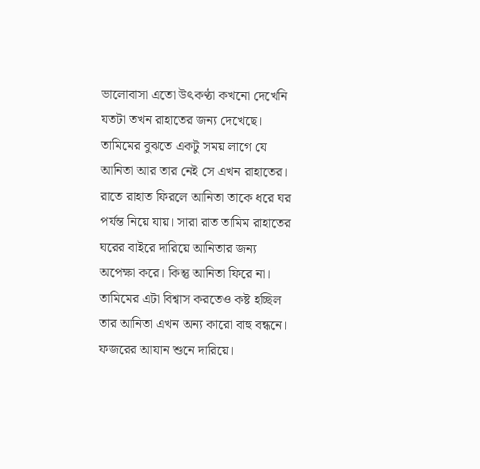ভালোবাসা এতো উৎকণ্ঠা কখনো দেখেনি যতটা তখন রাহাতের জন্য দেখেছে। তামিমের বুঝতে একটু সময় লাগে যে আনিতা আর তার নেই সে এখন রাহাতের। রাতে রাহাত ফিরলে আনিতা তাকে ধরে ঘর পর্যন্ত নিয়ে যায়। সারা রাত তামিম রাহাতের ঘরের বাইরে দারিয়ে আনিতার জন্য অপেক্ষা করে। কিন্তু আনিতা ফিরে না। তামিমের এটা বিশ্বাস করতেও কষ্ট হচ্ছিল তার আনিতা এখন অন্য কারো বাহু বন্ধনে।
ফজরের আযান শুনে দারিয়ে।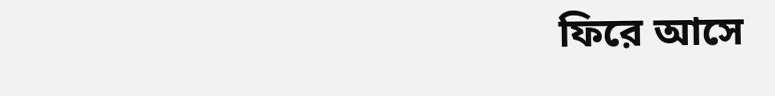ফিরে আসে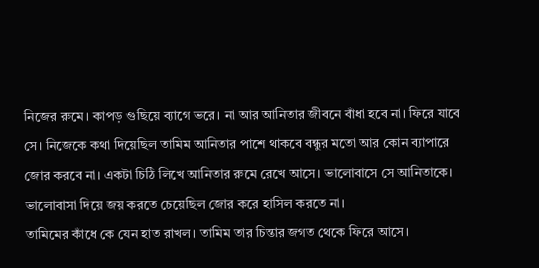নিজের রুমে। কাপড় গুছিয়ে ব্যাগে ভরে। না আর আনিতার জীবনে বাঁধা হবে না। ফিরে যাবে সে। নিজেকে কথা দিয়েছিল তামিম আনিতার পাশে থাকবে বন্ধুর মতো আর কোন ব্যাপারে জোর করবে না। একটা চিঠি লিখে আনিতার রুমে রেখে আসে। ভালোবাসে সে আনিতাকে। ভালোবাসা দিয়ে জয় করতে চেয়েছিল জোর করে হাসিল করতে না।
তামিমের কাঁধে কে যেন হাত রাখল। তামিম তার চিন্তার জগত থেকে ফিরে আসে।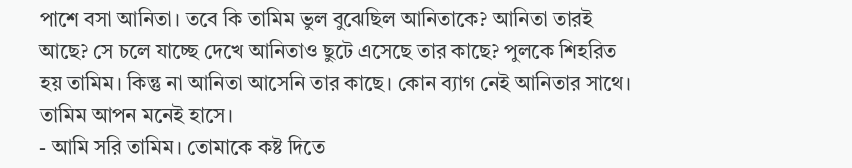পাশে বসা আনিতা। তবে কি তামিম ভুল বুঝেছিল আনিতাকে? আনিতা তারই আছে? সে চলে যাচ্ছে দেখে আনিতাও ছুটে এসেছে তার কাছে? পুলকে শিহরিত হয় তামিম। কিন্তু না আনিতা আসেনি তার কাছে। কোন ব্যাগ নেই আনিতার সাথে। তামিম আপন মনেই হাসে।
- আমি সরি তামিম। তোমাকে কষ্ট দিতে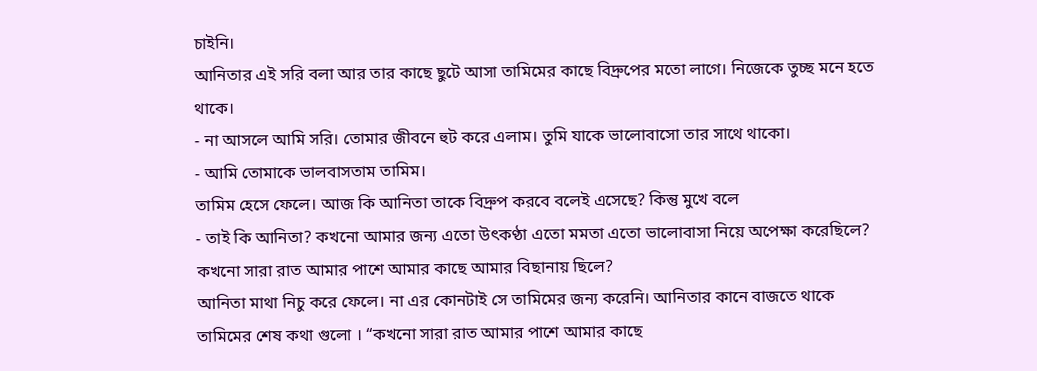চাইনি।
আনিতার এই সরি বলা আর তার কাছে ছুটে আসা তামিমের কাছে বিদ্রুপের মতো লাগে। নিজেকে তুচ্ছ মনে হতে থাকে।
- না আসলে আমি সরি। তোমার জীবনে হুট করে এলাম। তুমি যাকে ভালোবাসো তার সাথে থাকো।
- আমি তোমাকে ভালবাসতাম তামিম।
তামিম হেসে ফেলে। আজ কি আনিতা তাকে বিদ্রুপ করবে বলেই এসেছে? কিন্তু মুখে বলে
- তাই কি আনিতা? কখনো আমার জন্য এতো উৎকণ্ঠা এতো মমতা এতো ভালোবাসা নিয়ে অপেক্ষা করেছিলে? কখনো সারা রাত আমার পাশে আমার কাছে আমার বিছানায় ছিলে?
আনিতা মাথা নিচু করে ফেলে। না এর কোনটাই সে তামিমের জন্য করেনি। আনিতার কানে বাজতে থাকে তামিমের শেষ কথা গুলো । “কখনো সারা রাত আমার পাশে আমার কাছে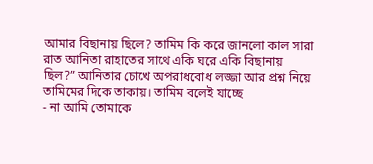আমার বিছানায় ছিলে? তামিম কি করে জানলো কাল সারা রাত আনিতা রাহাতের সাথে একি ঘরে একি বিছানায় ছিল?” আনিতার চোখে অপরাধবোধ লজ্জা আর প্রশ্ন নিয়ে তামিমের দিকে তাকায়। তামিম বলেই যাচ্ছে
- না আমি তোমাকে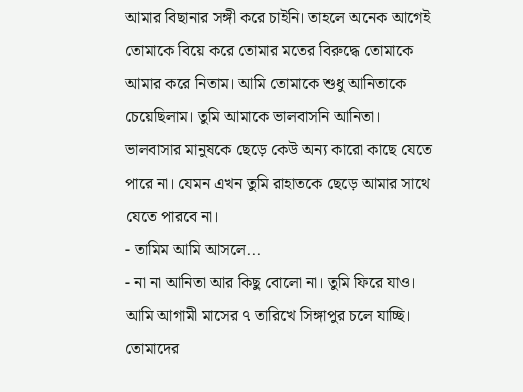আমার বিছানার সঙ্গী করে চাইনি। তাহলে অনেক আগেই তোমাকে বিয়ে করে তোমার মতের বিরুদ্ধে তোমাকে আমার করে নিতাম। আমি তোমাকে শুধু আনিতাকে চেয়েছিলাম। তুমি আমাকে ভালবাসনি আনিতা। ভালবাসার মানুষকে ছেড়ে কেউ অন্য কারো কাছে যেতে পারে না। যেমন এখন তুমি রাহাতকে ছেড়ে আমার সাথে যেতে পারবে না।
- তামিম আমি আসলে...
- না না আনিতা আর কিছু বোলো না। তুমি ফিরে যাও। আমি আগামী মাসের ৭ তারিখে সিঙ্গাপুর চলে যাচ্ছি। তোমাদের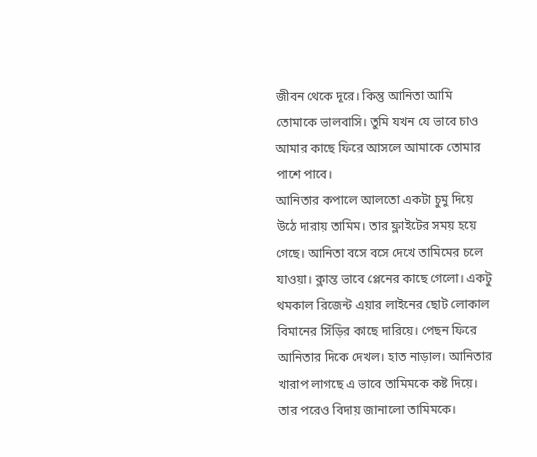জীবন থেকে দূরে। কিন্তু আনিতা আমি তোমাকে ভালবাসি। তুমি যখন যে ভাবে চাও আমার কাছে ফিরে আসলে আমাকে তোমার পাশে পাবে।
আনিতার কপালে আলতো একটা চুমু দিয়ে উঠে দারায় তামিম। তার ফ্লাইটের সময় হয়ে গেছে। আনিতা বসে বসে দেখে তামিমের চলে যাওয়া। ক্লান্ত ভাবে প্লেনের কাছে গেলো। একটু থমকাল রিজেন্ট এয়ার লাইনের ছোট লোকাল বিমানের সিঁড়ির কাছে দারিয়ে। পেছন ফিরে আনিতার দিকে দেখল। হাত নাড়াল। আনিতার খারাপ লাগছে এ ভাবে তামিমকে কষ্ট দিয়ে। তার পরেও বিদায় জানালো তামিমকে।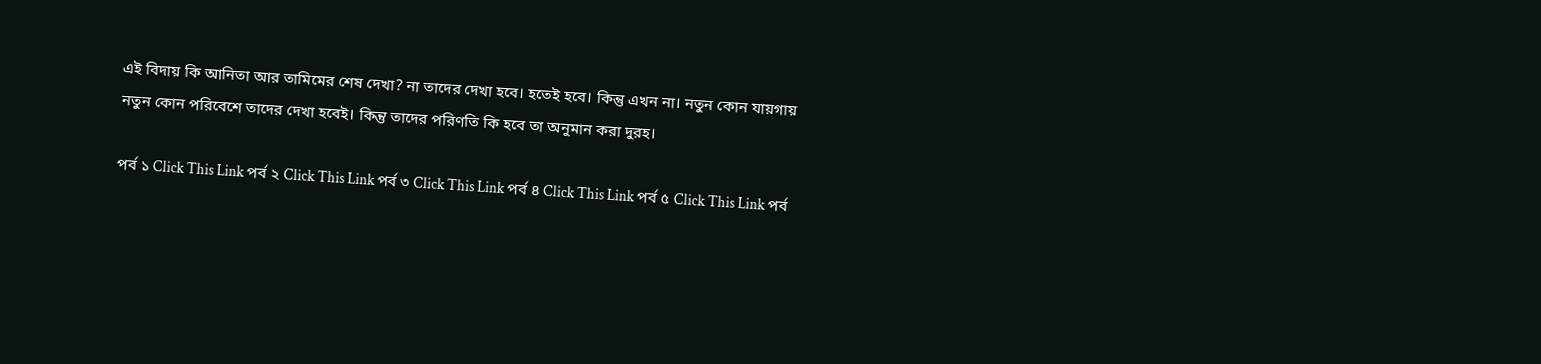এই বিদায় কি আনিতা আর তামিমের শেষ দেখা? না তাদের দেখা হবে। হতেই হবে। কিন্তু এখন না। নতুন কোন যায়গায় নতুন কোন পরিবেশে তাদের দেখা হবেই। কিন্তু তাদের পরিণতি কি হবে তা অনুমান করা দুরহ।

পর্ব ১ Click This Link পর্ব ২ Click This Link পর্ব ৩ Click This Link পর্ব ৪ Click This Link পর্ব ৫ Click This Link পর্ব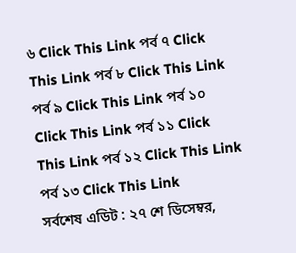৬ Click This Link পর্ব ৭ Click This Link পর্ব ৮ Click This Link পর্ব ৯ Click This Link পর্ব ১০ Click This Link পর্ব ১১ Click This Link পর্ব ১২ Click This Link পর্ব ১৩ Click This Link
সর্বশেষ এডিট : ২৭ শে ডিসেম্বর,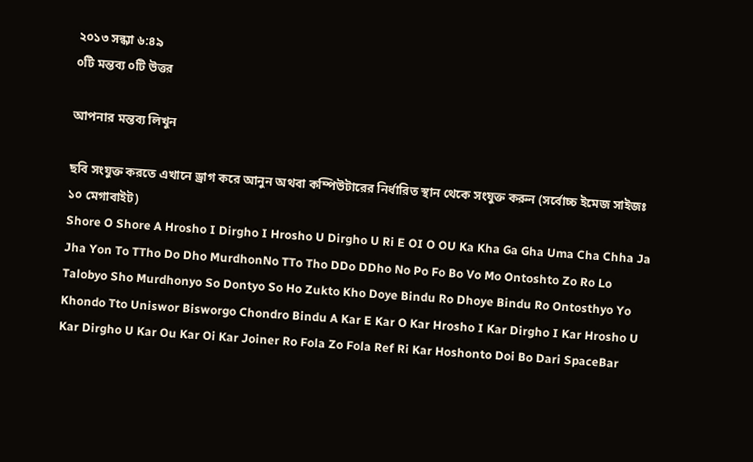২০১৩ সন্ধ্যা ৬:৪৯
০টি মন্তব্য ০টি উত্তর

আপনার মন্তব্য লিখুন

ছবি সংযুক্ত করতে এখানে ড্রাগ করে আনুন অথবা কম্পিউটারের নির্ধারিত স্থান থেকে সংযুক্ত করুন (সর্বোচ্চ ইমেজ সাইজঃ ১০ মেগাবাইট)
Shore O Shore A Hrosho I Dirgho I Hrosho U Dirgho U Ri E OI O OU Ka Kha Ga Gha Uma Cha Chha Ja Jha Yon To TTho Do Dho MurdhonNo TTo Tho DDo DDho No Po Fo Bo Vo Mo Ontoshto Zo Ro Lo Talobyo Sho Murdhonyo So Dontyo So Ho Zukto Kho Doye Bindu Ro Dhoye Bindu Ro Ontosthyo Yo Khondo Tto Uniswor Bisworgo Chondro Bindu A Kar E Kar O Kar Hrosho I Kar Dirgho I Kar Hrosho U Kar Dirgho U Kar Ou Kar Oi Kar Joiner Ro Fola Zo Fola Ref Ri Kar Hoshonto Doi Bo Dari SpaceBar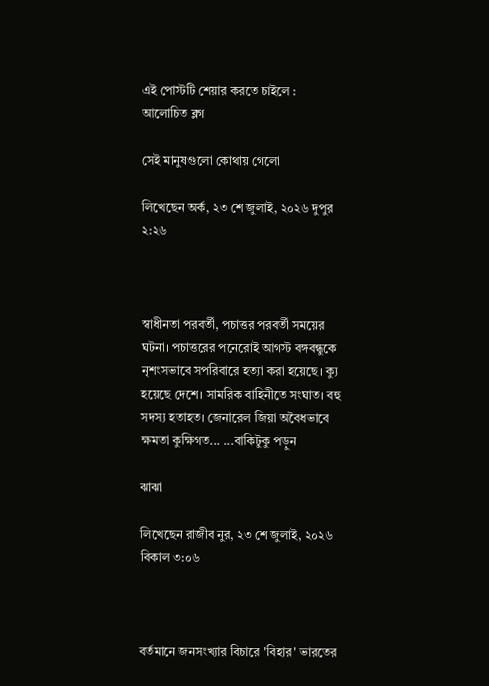এই পোস্টটি শেয়ার করতে চাইলে :
আলোচিত ব্লগ

সেই মানুষগুলো কোথায় গেলো

লিখেছেন অর্ক, ২৩ শে জুলাই, ২০২৬ দুপুর ২:২৬



স্বাধীনতা পরবর্তী, পচাত্তর পরবর্তী সময়ের ঘটনা। পচাত্তরের পনেরোই আগস্ট বঙ্গবন্ধুকে নৃশংসভাবে সপরিবারে হত্যা করা হয়েছে। ক্যু হয়েছে দেশে। সামরিক বাহিনীতে সংঘাত। বহু সদস্য হতাহত। জেনারেল জিয়া অবৈধভাবে ক্ষমতা কুক্ষিগত... ...বাকিটুকু পড়ুন

ঝাঝা

লিখেছেন রাজীব নুর, ২৩ শে জুলাই, ২০২৬ বিকাল ৩:০৬



বর্তমানে জনসংখ্যার বিচারে 'বিহার' ভারতের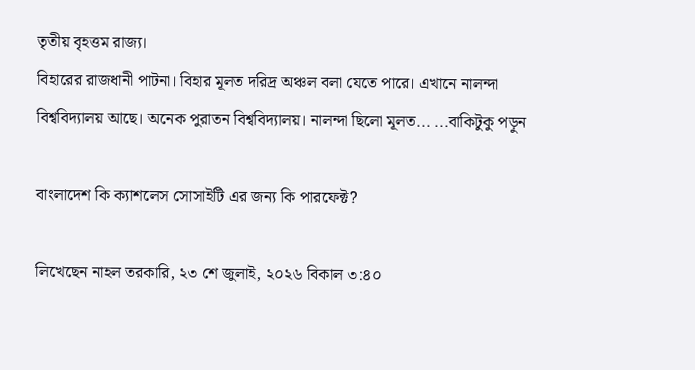তৃতীয় বৃহত্তম রাজ্য।
বিহারের রাজধানী পাটনা। বিহার মূলত দরিদ্র অঞ্চল বলা যেতে পারে। এখানে নালন্দা বিশ্ববিদ্যালয় আছে। অনেক পুরাতন বিশ্ববিদ্যালয়। নালন্দা ছিলো মূলত... ...বাকিটুকু পড়ুন

বাংলাদেশ কি ক্যাশলেস সোসাইটি এর জন্য কি পারফেক্ট?

লিখেছেন নাহল তরকারি, ২৩ শে জুলাই, ২০২৬ বিকাল ৩:৪০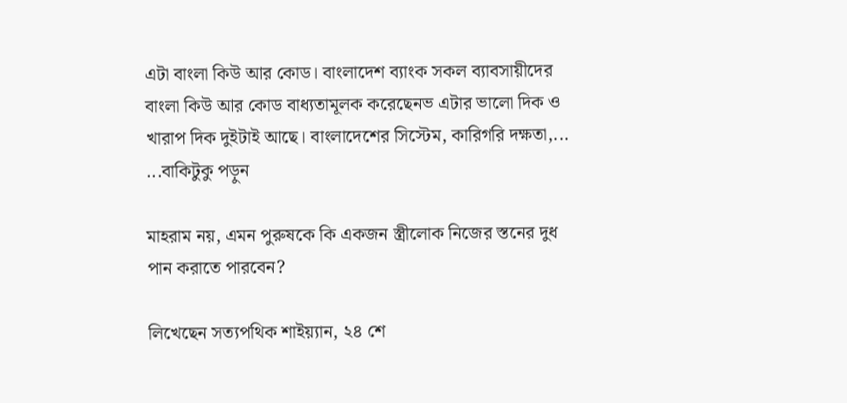এটা বাংলা কিউ আর কোড। বাংলাদেশ ব্যাংক সকল ব্যাবসায়ীদের বাংলা কিউ আর কোড বাধ্যতামূলক করেছেনভ এটার ভালো দিক ও খারাপ দিক দুইটাই আছে। বাংলাদেশের সিস্টেম, কারিগরি দক্ষতা,... ...বাকিটুকু পড়ুন

মাহরাম নয়, এমন পুরুষকে কি একজন স্ত্রীলোক নিজের স্তনের দুধ পান করাতে পারবেন?

লিখেছেন সত্যপথিক শাইয়্যান, ২৪ শে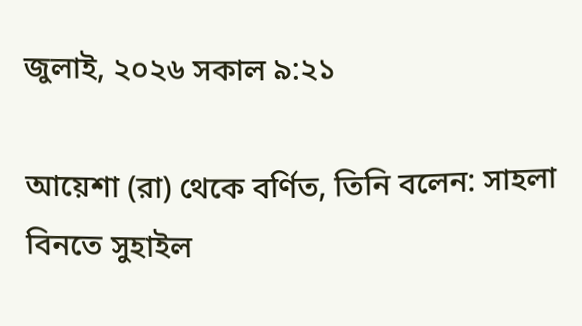জুলাই, ২০২৬ সকাল ৯:২১

আয়েশা (রা) থেকে বর্ণিত, তিনি বলেন: সাহলা বিনতে সুহাইল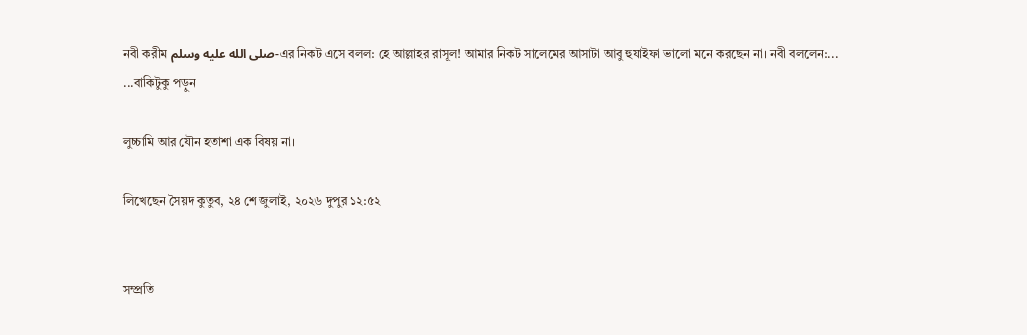নবী করীম صلى الله عليه وسلم-এর নিকট এসে বলল: হে আল্লাহর রাসূল! আমার নিকট সালেমের আসাটা আবু হুযাইফা ভালো মনে করছেন না। নবী বললেন:... ...বাকিটুকু পড়ুন

লুচ্চামি আর যৌন হতাশা এক বিষয় না।

লিখেছেন সৈয়দ কুতুব, ২৪ শে জুলাই, ২০২৬ দুপুর ১২:৫২


সম্প্রতি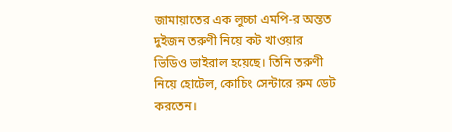জামায়াতের এক লুচ্চা এমপি-র অন্তত দুইজন তরুণী নিয়ে কট খাওয়ার ভিডিও ভাইরাল হয়েছে। তিনি তরুণী নিয়ে হোটেল, কোচিং সেন্টারে রুম ডেট করতেন।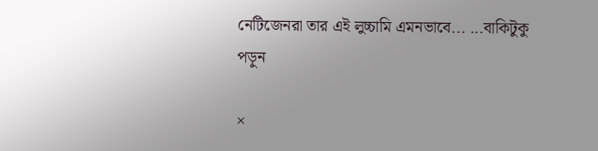নেটিজেনরা তার এই লুচ্চামি এমনভাবে... ...বাকিটুকু পড়ুন

×